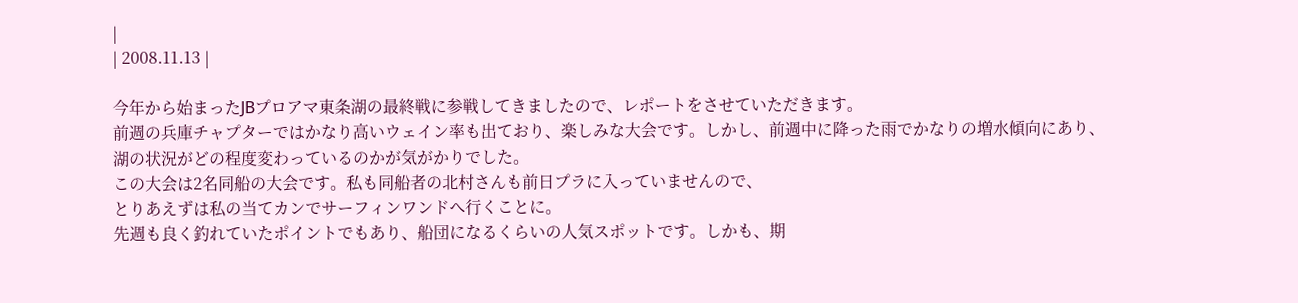|
| 2008.11.13 |

今年から始まったJBプロアマ東条湖の最終戦に参戦してきましたので、レポートをさせていただきます。
前週の兵庫チャプターではかなり高いウェイン率も出ており、楽しみな大会です。しかし、前週中に降った雨でかなりの増水傾向にあり、湖の状況がどの程度変わっているのかが気がかりでした。
この大会は2名同船の大会です。私も同船者の北村さんも前日プラに入っていませんので、
とりあえずは私の当てカンでサーフィンワンドへ行くことに。
先週も良く釣れていたポイントでもあり、船団になるくらいの人気スポットです。しかも、期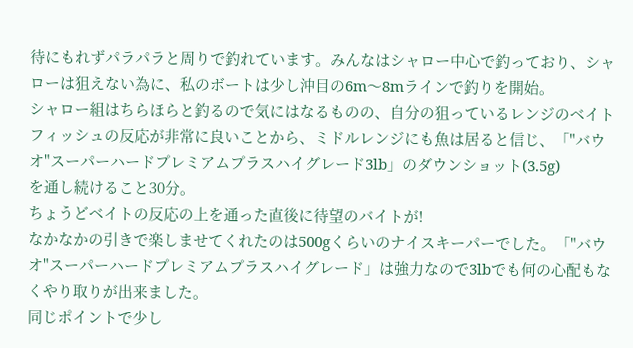待にもれずパラパラと周りで釣れています。みんなはシャロー中心で釣っており、シャローは狙えない為に、私のボートは少し沖目の6m〜8mラインで釣りを開始。
シャロー組はちらほらと釣るので気にはなるものの、自分の狙っているレンジのベイトフィッシュの反応が非常に良いことから、ミドルレンジにも魚は居ると信じ、「"バウオ"スーパーハードプレミアムプラスハイグレード3lb」のダウンショット(3.5g)
を通し続けること30分。
ちょうどベイトの反応の上を通った直後に待望のバイトが!
なかなかの引きで楽しませてくれたのは500gくらいのナイスキーパーでした。「"バウオ"スーパーハードプレミアムプラスハイグレード」は強力なので3lbでも何の心配もなくやり取りが出来ました。
同じポイントで少し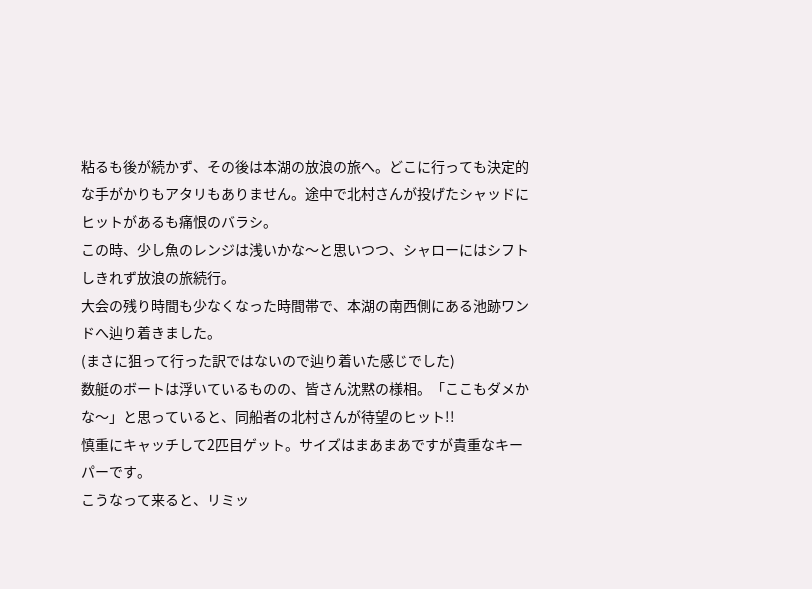粘るも後が続かず、その後は本湖の放浪の旅へ。どこに行っても決定的な手がかりもアタリもありません。途中で北村さんが投げたシャッドにヒットがあるも痛恨のバラシ。
この時、少し魚のレンジは浅いかな〜と思いつつ、シャローにはシフトしきれず放浪の旅続行。
大会の残り時間も少なくなった時間帯で、本湖の南西側にある池跡ワンドへ辿り着きました。
(まさに狙って行った訳ではないので辿り着いた感じでした)
数艇のボートは浮いているものの、皆さん沈黙の様相。「ここもダメかな〜」と思っていると、同船者の北村さんが待望のヒット!!
慎重にキャッチして2匹目ゲット。サイズはまあまあですが貴重なキーパーです。
こうなって来ると、リミッ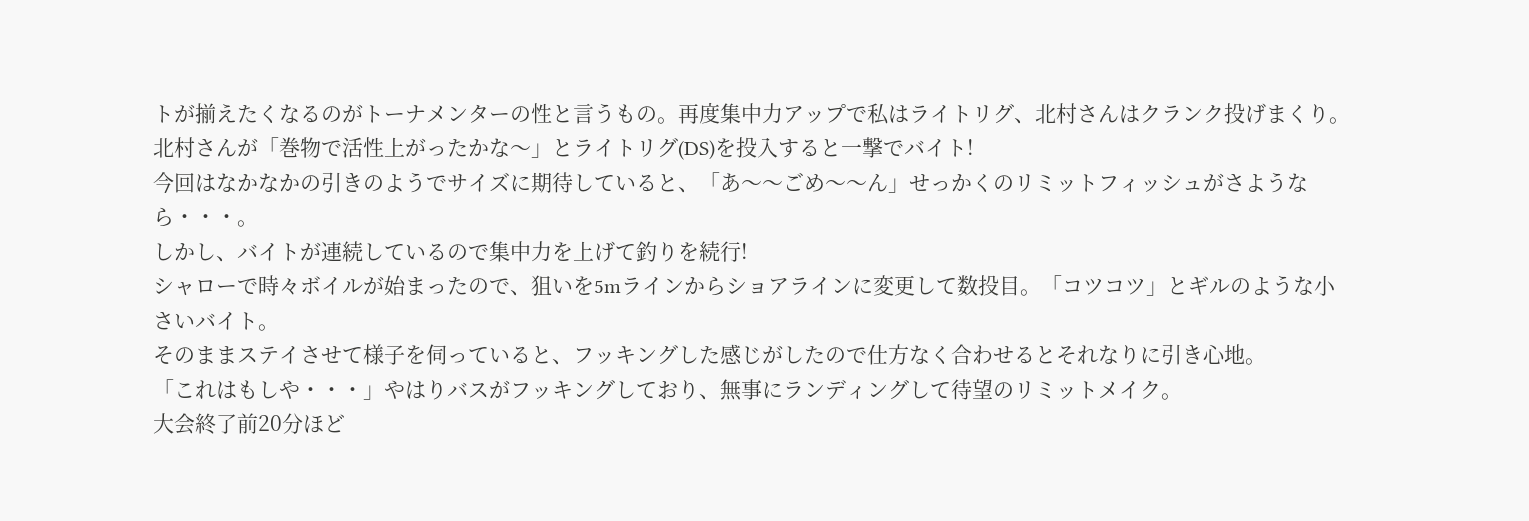トが揃えたくなるのがトーナメンターの性と言うもの。再度集中力アップで私はライトリグ、北村さんはクランク投げまくり。北村さんが「巻物で活性上がったかな〜」とライトリグ(DS)を投入すると一撃でバイト!
今回はなかなかの引きのようでサイズに期待していると、「あ〜〜ごめ〜〜ん」せっかくのリミットフィッシュがさようなら・・・。
しかし、バイトが連続しているので集中力を上げて釣りを続行!
シャローで時々ボイルが始まったので、狙いを5mラインからショアラインに変更して数投目。「コツコツ」とギルのような小さいバイト。
そのままステイさせて様子を伺っていると、フッキングした感じがしたので仕方なく合わせるとそれなりに引き心地。
「これはもしや・・・」やはりバスがフッキングしており、無事にランディングして待望のリミットメイク。
大会終了前20分ほど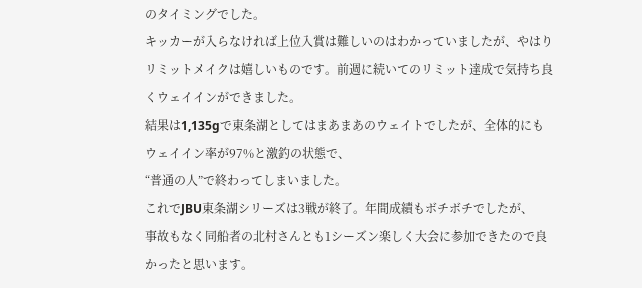のタイミングでした。
キッカーが入らなければ上位入賞は難しいのはわかっていましたが、やはりリミットメイクは嬉しいものです。前週に続いてのリミット達成で気持ち良くウェイインができました。
結果は1,135gで東条湖としてはまあまあのウェイトでしたが、全体的にもウェイイン率が97%と激釣の状態で、
“普通の人”で終わってしまいました。
これでJBU東条湖シリーズは3戦が終了。年間成績もボチボチでしたが、
事故もなく同船者の北村さんとも1シーズン楽しく大会に参加できたので良かったと思います。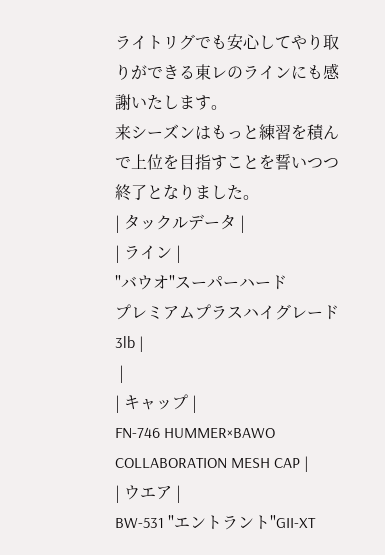ライトリグでも安心してやり取りができる東レのラインにも感謝いたします。
来シーズンはもっと練習を積んで上位を目指すことを誓いつつ終了となりました。
| タックルデータ |
| ライン |
"バウオ"スーパーハード
プレミアムプラスハイグレード 3lb |
 |
| キャップ |
FN-746 HUMMER×BAWO
COLLABORATION MESH CAP |
| ウエア |
BW-531 "エントラント"GII-XT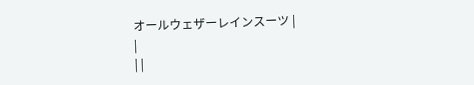オールウェザーレインスーツ |
|
| |